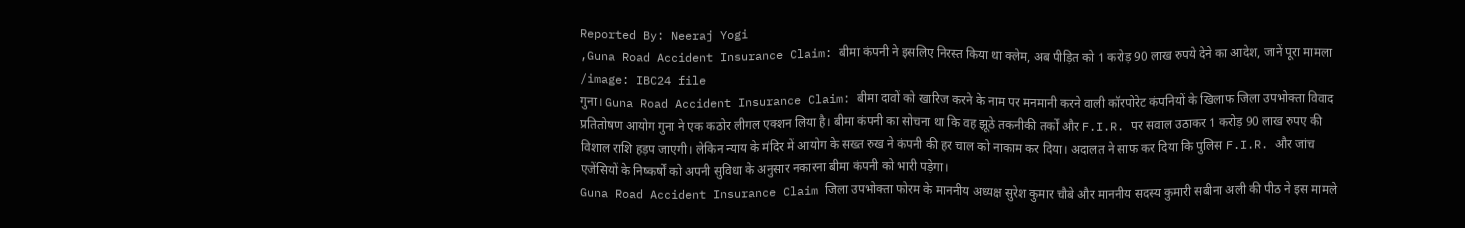Reported By: Neeraj Yogi
,Guna Road Accident Insurance Claim: बीमा कंपनी ने इसलिए निरस्त किया था क्लेम, अब पीड़ित को 1 करोड़ 90 लाख रुपये देने का आदेश, जानें पूरा मामला /image: IBC24 file
गुना। Guna Road Accident Insurance Claim: बीमा दावों को खारिज करने के नाम पर मनमानी करने वाली कॉरपोरेट कंपनियों के खिलाफ जिला उपभोक्ता विवाद प्रतितोषण आयोग गुना ने एक कठोर लीगल एक्शन लिया है। बीमा कंपनी का सोचना था कि वह झूठे तकनीकी तर्कों और F.I.R. पर सवाल उठाकर 1 करोड़ 90 लाख रुपए की विशाल राशि हड़प जाएगी। लेकिन न्याय के मंदिर में आयोग के सख्त रुख ने कंपनी की हर चाल को नाकाम कर दिया। अदालत ने साफ कर दिया कि पुलिस F.I.R. और जांच एजेंसियों के निष्कर्षों को अपनी सुविधा के अनुसार नकारना बीमा कंपनी को भारी पड़ेगा।
Guna Road Accident Insurance Claim जिला उपभोक्ता फोरम के माननीय अध्यक्ष सुरेश कुमार चौबे और माननीय सदस्य कुमारी सबीना अली की पीठ ने इस मामले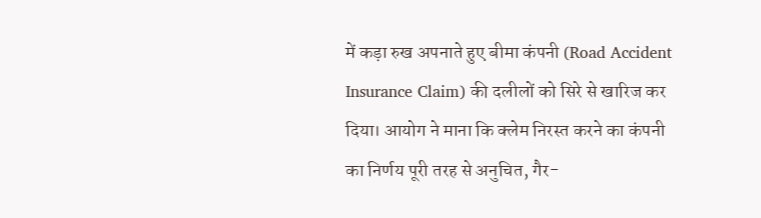में कड़ा रुख अपनाते हुए बीमा कंपनी (Road Accident Insurance Claim) की दलीलों को सिरे से खारिज कर दिया। आयोग ने माना कि क्लेम निरस्त करने का कंपनी का निर्णय पूरी तरह से अनुचित, गैर-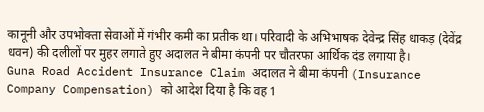कानूनी और उपभोक्ता सेवाओं में गंभीर कमी का प्रतीक था। परिवादी के अभिभाषक देवेन्द्र सिंह धाकड़ (देवेंद्र धवन) की दलीलों पर मुहर लगाते हुए अदालत ने बीमा कंपनी पर चौतरफा आर्थिक दंड लगाया है।
Guna Road Accident Insurance Claim अदालत ने बीमा कंपनी (Insurance Company Compensation) को आदेश दिया है कि वह 1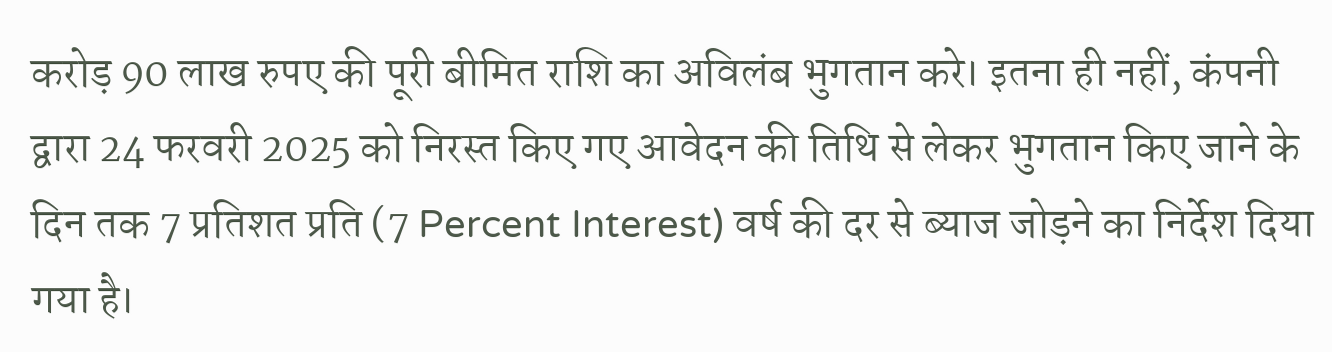करोड़ 90 लाख रुपए की पूरी बीमित राशि का अविलंब भुगतान करे। इतना ही नहीं, कंपनी द्वारा 24 फरवरी 2025 को निरस्त किए गए आवेदन की तिथि से लेकर भुगतान किए जाने के दिन तक 7 प्रतिशत प्रति (7 Percent Interest) वर्ष की दर से ब्याज जोड़ने का निर्देश दिया गया है।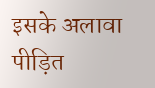इसके अलावा पीड़ित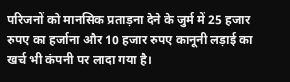परिजनों को मानसिक प्रताड़ना देने के जुर्म में 25 हजार रुपए का हर्जाना और 10 हजार रुपए कानूनी लड़ाई का खर्च भी कंपनी पर लादा गया है।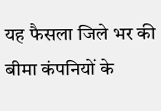यह फैसला जिले भर की बीमा कंपनियों के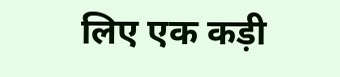लिए एक कड़ी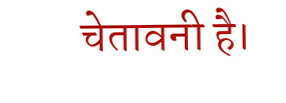चेतावनी है।